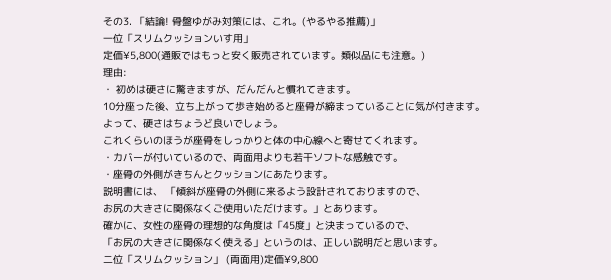その3. 「結論! 骨盤ゆがみ対策には、これ。(やるやる推薦)」
一位「スリムクッションいす用」
定価¥5,800(通販ではもっと安く販売されています。類似品にも注意。)
理由:
・ 初めは硬さに驚きますが、だんだんと慣れてきます。
10分座った後、立ち上がって歩き始めると座骨が締まっていることに気が付きます。
よって、硬さはちょうど良いでしょう。
これくらいのほうが座骨をしっかりと体の中心線へと寄せてくれます。
・カバーが付いているので、両面用よりも若干ソフトな感触です。
・座骨の外側がきちんとクッションにあたります。
説明書には、 「傾斜が座骨の外側に来るよう設計されておりますので、
お尻の大きさに関係なくご使用いただけます。」とあります。
確かに、女性の座骨の理想的な角度は「45度」と決まっているので、
「お尻の大きさに関係なく使える」というのは、正しい説明だと思います。
二位「スリムクッション」 (両面用)定価¥9,800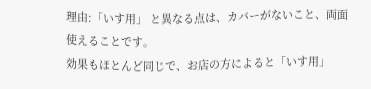理由:「いす用」 と異なる点は、カバーがないこと、両面使えることです。
効果もほとんど同じで、お店の方によると「いす用」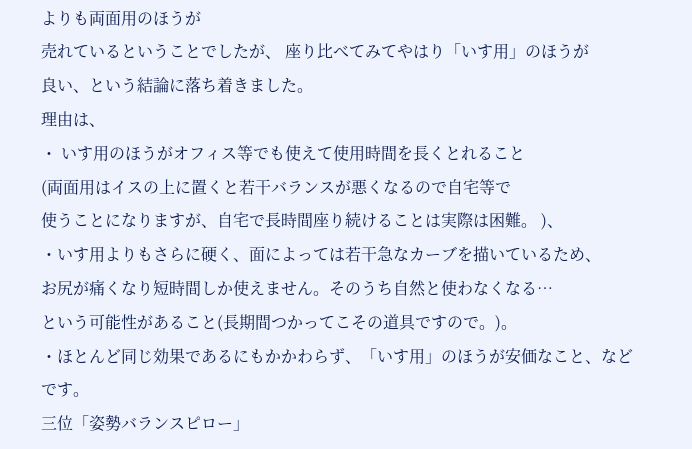よりも両面用のほうが
売れているということでしたが、 座り比べてみてやはり「いす用」のほうが
良い、という結論に落ち着きました。
理由は、
・ いす用のほうがオフィス等でも使えて使用時間を長くとれること
(両面用はイスの上に置くと若干バランスが悪くなるので自宅等で
使うことになりますが、自宅で長時間座り続けることは実際は困難。 )、
・いす用よりもさらに硬く、面によっては若干急なカーブを描いているため、
お尻が痛くなり短時間しか使えません。そのうち自然と使わなくなる…
という可能性があること(長期間つかってこその道具ですので。)。
・ほとんど同じ効果であるにもかかわらず、「いす用」のほうが安価なこと、などです。
三位「姿勢バランスピロー」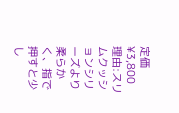定価¥3,800
理由:スリムクッションシリーズより柔らかく、指で押すと少し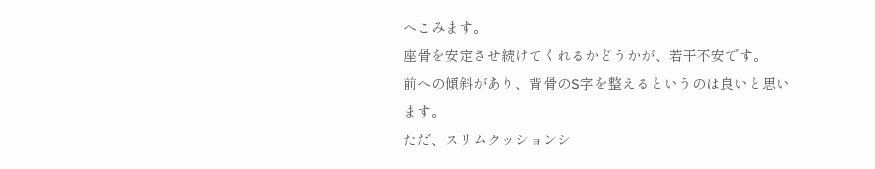へこみます。
座骨を安定させ続けてくれるかどうかが、若干不安です。
前への傾斜があり、背骨のS字を整えるというのは良いと思います。
ただ、スリムクッションシ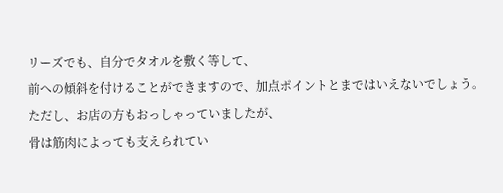リーズでも、自分でタオルを敷く等して、
前への傾斜を付けることができますので、加点ポイントとまではいえないでしょう。
ただし、お店の方もおっしゃっていましたが、
骨は筋肉によっても支えられてい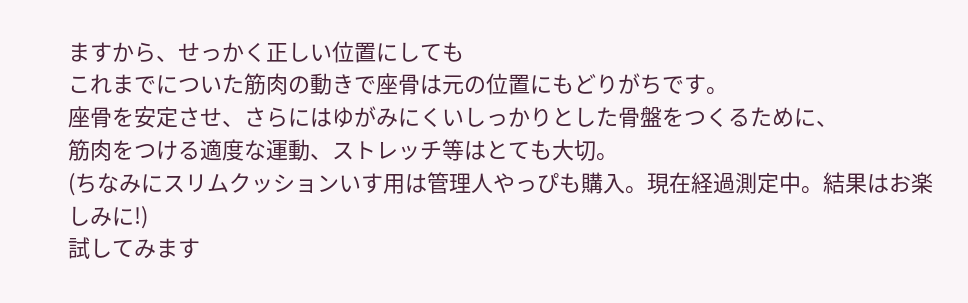ますから、せっかく正しい位置にしても
これまでについた筋肉の動きで座骨は元の位置にもどりがちです。
座骨を安定させ、さらにはゆがみにくいしっかりとした骨盤をつくるために、
筋肉をつける適度な運動、ストレッチ等はとても大切。
(ちなみにスリムクッションいす用は管理人やっぴも購入。現在経過測定中。結果はお楽しみに!)
試してみます